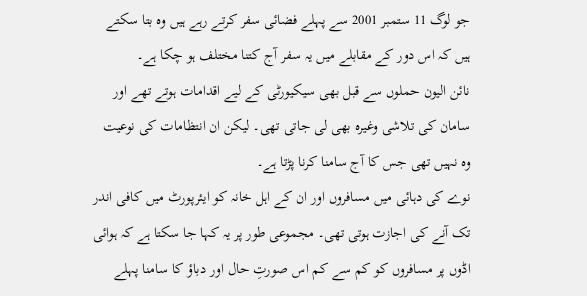جو لوگ 11 ستمبر 2001 سے پہلے فضائی سفر کرتے رہے ہیں وہ بتا سکتے ہیں کہ اس دور کے مقابلے میں یہ سفر آج کتنا مختلف ہو چکا ہے۔
نائن الیون حملوں سے قبل بھی سیکیورٹی کے لیے اقدامات ہوتے تھے اور سامان کی تلاشی وغیرہ بھی لی جاتی تھی۔ لیکن ان انتظامات کی نوعیت وہ نہیں تھی جس کا آج سامنا کرنا پڑتا ہے۔
نوے کی دہائی میں مسافروں اور ان کے اہل خانہ کو ایئرپورٹ میں کافی اندر تک آنے کی اجازت ہوتی تھی۔ مجموعی طور پر یہ کہا جا سکتا ہے کہ ہوائی اڈوں پر مسافروں کو کم سے کم اس صورتِ حال اور دباؤ کا سامنا پہلے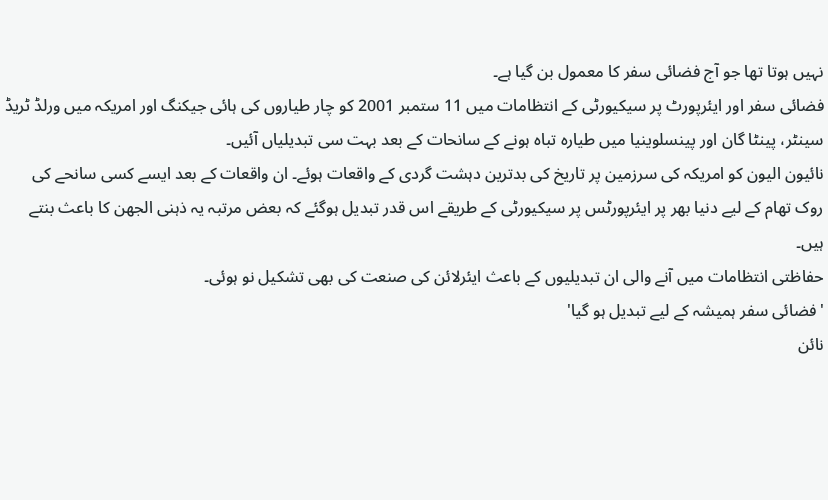نہیں ہوتا تھا جو آج فضائی سفر کا معمول بن گیا ہے۔
فضائی سفر اور ایئرپورٹ پر سیکیورٹی کے انتظامات میں 11 ستمبر 2001 کو چار طیاروں کی ہائی جیکنگ اور امریکہ میں ورلڈ ٹریڈ سینٹر، پینٹا گان اور پینسلوینیا میں طیارہ تباہ ہونے کے سانحات کے بعد بہت سی تبدیلیاں آئیں۔
نائیون الیون کو امریکہ کی سرزمین پر تاریخ کی بدترین دہشت گردی کے واقعات ہوئے۔ ان واقعات کے بعد ایسے کسی سانحے کی روک تھام کے لیے دنیا بھر پر ایئرپورٹس پر سیکیورٹی کے طریقے اس قدر تبدیل ہوگئے کہ بعض مرتبہ یہ ذہنی الجھن کا باعث بنتے ہیں۔
حفاظتی انتظامات میں آنے والی ان تبدیلیوں کے باعث ایئرلائن کی صنعت کی بھی تشکیل نو ہوئی۔
'فضائی سفر ہمیشہ کے لیے تبدیل ہو گیا'
نائن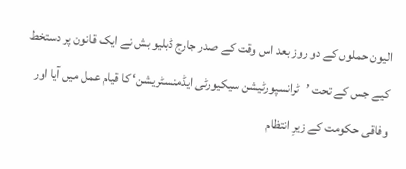الیون حملوں کے دو روز بعد اس وقت کے صدر جارج ڈبلیو بش نے ایک قانون پر دستخط کیے جس کے تحت ’ٹرانسپورٹیشن سیکیورٹی ایڈمنسٹریشن‘ کا قیام عمل میں آیا اور وفاقی حکومت کے زیرِ انتظام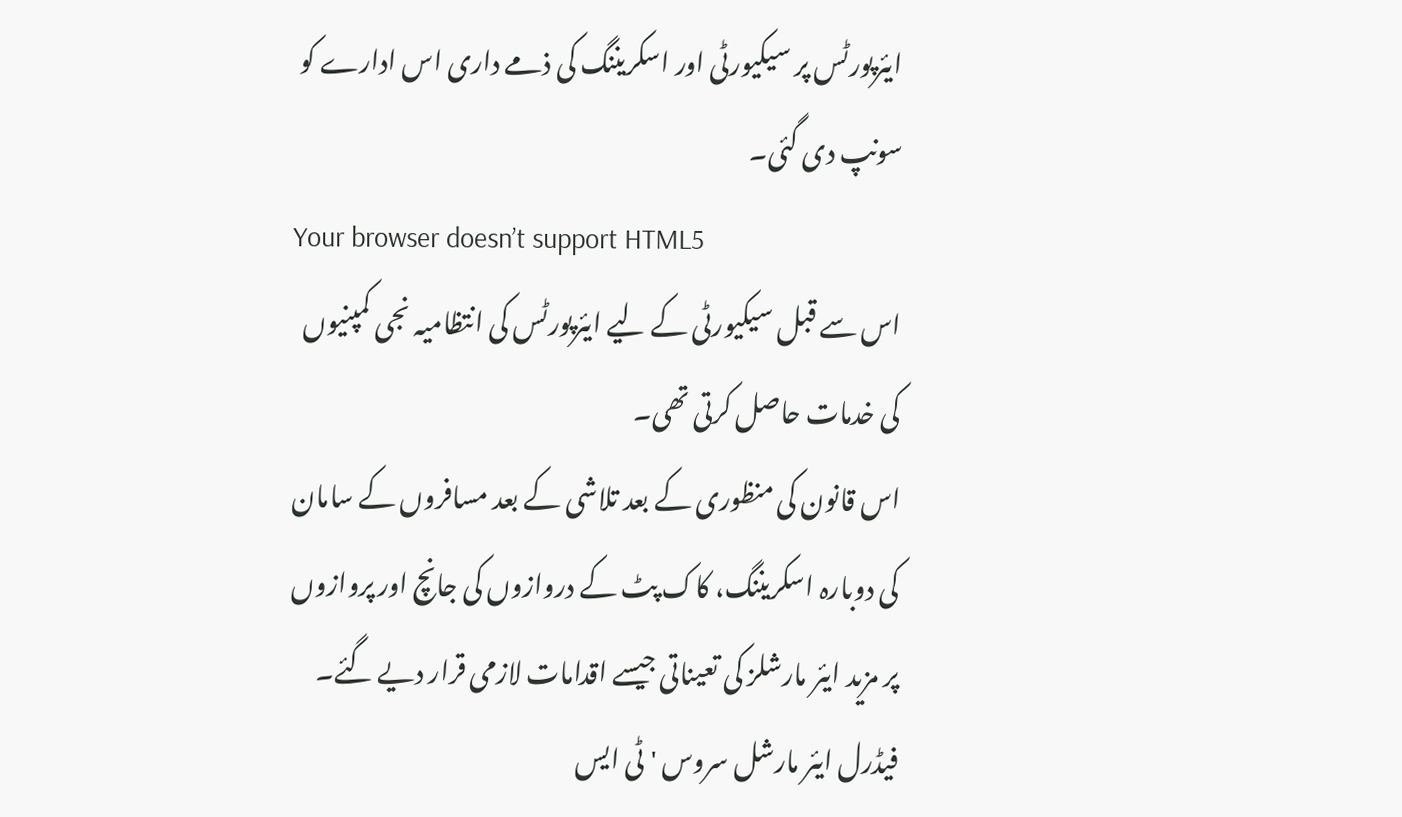ایئرپورٹس پر سیکیورٹی اور اسکریننگ کی ذمے داری اس ادارے کو سونپ دی گئی۔
Your browser doesn’t support HTML5
اس سے قبل سیکیورٹی کے لیے ایئرپورٹس کی انتظامیہ نجی کمپنیوں کی خدمات حاصل کرتی تھی۔
اس قانون کی منظوری کے بعد تلاشی کے بعد مسافروں کے سامان کی دوبارہ اسکریننگ، کاک پٹ کے دروازوں کی جانچ اور پروازوں پر مزید ایئر مارشلز کی تعیناتی جیسے اقدامات لازمی قرار دیے گئے۔
فیڈرل ایئر مارشل سروس 'ٹی ایس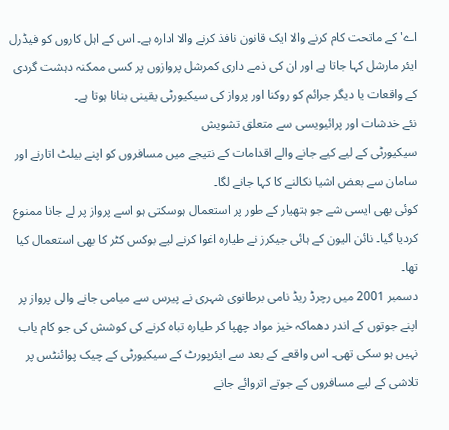اے' کے ماتحت کام کرنے والا ایک قانون نافذ کرنے والا ادارہ ہے۔ اس کے اہل کاروں کو فیڈرل ایئر مارشل کہا جاتا ہے اور ان کی ذمے داری کمرشل پروازوں پر کسی ممکنہ دہشت گردی کے واقعات یا دیگر جرائم کو روکنا اور پرواز کی سیکیورٹی یقینی بنانا ہوتا ہے۔
نئے خدشات اور پرائیویسی سے متعلق تشویش
سیکیورٹی کے لیے کیے جانے والے اقدامات کے نتیجے میں مسافروں کو اپنے بیلٹ اتارنے اور سامان سے بعض اشیا نکالنے کا کہا جانے لگا۔
کوئی بھی ایسی شے جو ہتھیار کے طور پر استعمال ہوسکتی ہو اسے پرواز پر لے جانا ممنوع کردیا گیا۔ نائن الیون کے ہائی جیکرز نے طیارہ اغوا کرنے لیے بوکس کٹر کا بھی استعمال کیا تھا۔
دسمبر 2001 میں رچرڈ ریڈ نامی برطانوی شہری نے پیرس سے میامی جانے والی پرواز پر اپنے جوتوں کے اندر دھماکہ خیز مواد چھپا کر طیارہ تباہ کرنے کی کوشش کی جو کام یاب نہیں ہو سکی تھی۔ اس واقعے کے بعد سے ایئرپورٹ کے سیکیورٹی کے چیک پوائنٹس پر تلاشی کے لیے مسافروں کے جوتے اتروائے جانے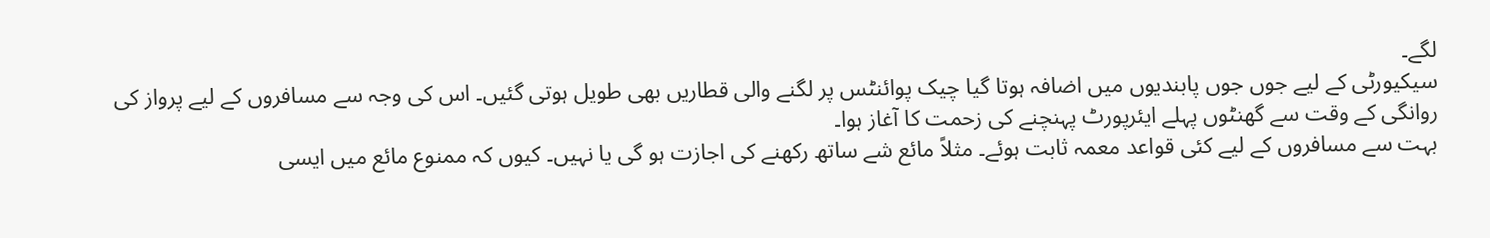لگے۔
سیکیورٹی کے لیے جوں جوں پابندیوں میں اضافہ ہوتا گیا چیک پوائنٹس پر لگنے والی قطاریں بھی طویل ہوتی گئیں۔ اس کی وجہ سے مسافروں کے لیے پرواز کی روانگی کے وقت سے گھنٹوں پہلے ایئرپورٹ پہنچنے کی زحمت کا آغاز ہوا۔
بہت سے مسافروں کے لیے کئی قواعد معمہ ثابت ہوئے۔ مثلاً مائع شے ساتھ رکھنے کی اجازت ہو گی یا نہیں۔ کیوں کہ ممنوع مائع میں ایسی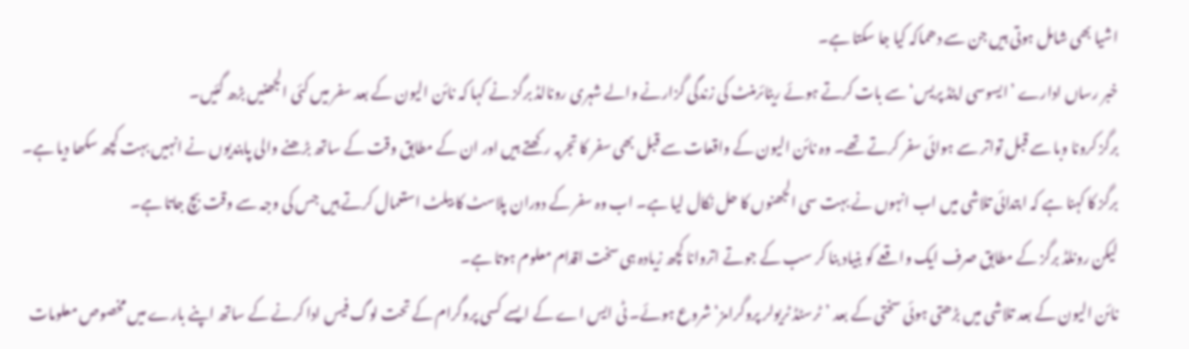اشیا بھی شامل ہوتی ہیں جن سے دھماکہ کیا جا سکتا ہے۔
خبر رساں ادارے ’ایسوسی ایٹڈ پریس‘ سے بات کرتے ہوئے ریٹائرمنٹ کی زندگی گزارنے والے شہری رونالڈ برگز نے کہا کہ نائن الیون کے بعد سفر میں کئی الجھنیں بڑھ گئیں۔
برگز کرونا وبا سے قبل تواتر سے ہوائی سفر کرتے تھے۔ وہ نائن الیون کے واقعات سے قبل بھی سفر کا تجربہ رکھتے ہیں اور ان کے مطابق وقت کے ساتھ بڑھنے والی پابندیوں نے انہیں بہت کچھ سکھا دیا ہے۔
برگز کا کہنا ہے کہ ابتدائی تلاشی میں اب انہوں نے بہت سی الجھنوں کا حل نکال لیا ہے۔ اب وہ سفر کے دوران پلاسٹ کا بیلٹ استعمال کرتے ہیں جس کی وجہ سے وقت بچ جاتا ہے۔
لیکن رونلڈ برگز کے مطابق صرف ایک واقعے کو بنیاد بنا کر سب کے جوتے اتروانا کچھ زیادہ ہی سخت اقدام معلوم ہوتا ہے۔
نائن الیون کے بعد تلاشی میں بڑھتی ہوئی سختی کے بعد ’ٹرسٹڈ ٹریولر پروگرامز‘ شروع ہوئے۔ ٹی ایس اے کے ایسے کسی پروگرام کے تحت لوگ فیس ادا کرنے کے ساتھ اپنے بارے میں مخصوص معلومات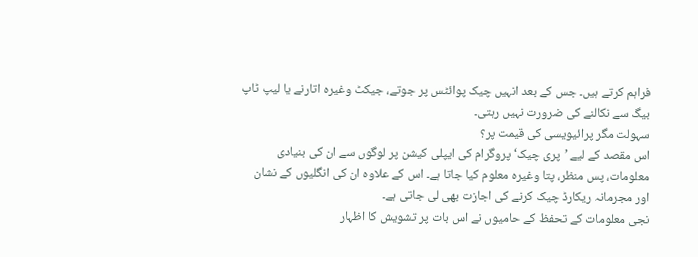فراہم کرتے ہیں۔ جس کے بعد انہیں چیک پوائٹس پر جوتے، جیکٹ وغیرہ اتارنے یا لیپ ٹاپ بیگ سے نکالنے کی ضرورت نہیں رہتی۔
سہولت مگر پرائیویسی کی قیمت پر؟
اس مقصد کے لیے ’پری چیک‘ پروگرام کی ایپلی کیشن پر لوگوں سے ان کی بنیادی معلومات، پس منظر، پتا وغیرہ معلوم کیا جاتا ہے۔ اس کے علاوہ ان کی انگلیوں کے نشان اور مجرمانہ ریکارڈ چیک کرنے کی اجازت بھی لی جاتی ہے۔
نجی معلومات کے تحفظ کے حامیوں نے اس بات پر تشویش کا اظہار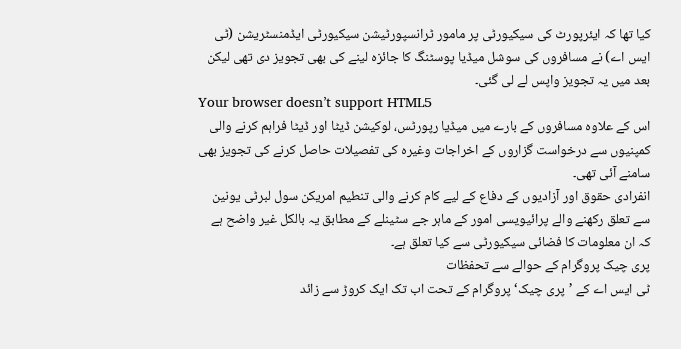کیا تھا کہ ایئرپورٹ کی سیکیورٹی پر مامور ٹرانسپورٹیشن سیکیورٹی ایڈمنسٹریشن (ٹی ایس اے) نے مسافروں کی سوشل میڈیا پوسٹنگ کا جائزہ لینے کی بھی تجویز دی تھی لیکن بعد میں یہ تجویز واپس لے لی گئی۔
Your browser doesn’t support HTML5
اس کے علاوہ مسافروں کے بارے میں میڈیا رپورٹس، لوکیشن ڈیٹا اور ڈیٹا فراہم کرنے والی کمپنیوں سے درخواست گزاروں کے اخراجات وغیرہ کی تفصیلات حاصل کرنے کی تجویز بھی سامنے آئی تھی۔
انفرادی حقوق اور آزادیوں کے دفاع کے لیے کام کرنے والی تنطیم امریکن سول لبرٹی یونین سے تعلق رکھنے والے پرائیویسی امور کے ماہر جے سٹینلے کے مطابق یہ بالکل غیر واضح ہے کہ ان معلومات کا فضائی سیکیورٹی سے کیا تعلق ہے۔
پری چیک پروگرام کے حوالے سے تحفظات
ٹی ایس اے کے ’پری چیک‘ پروگرام کے تحت اب تک ایک کروڑ سے زائد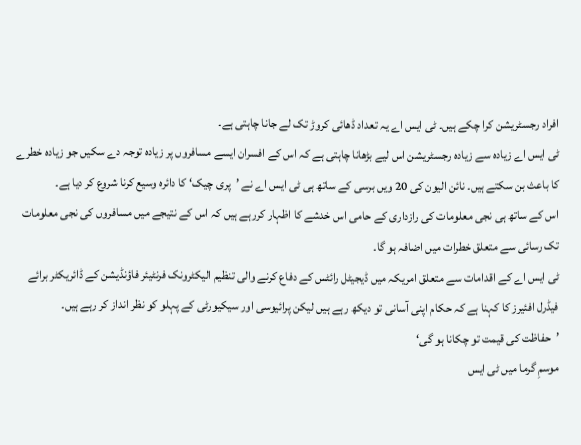افراد رجسٹریشن کرا چکے ہیں۔ ٹی ایس اے یہ تعداد ڈھائی کروڑ تک لے جانا چاہتی ہے۔
ٹی ایس اے زیادہ سے زیادہ رجسٹریشن اس لیے بڑھانا چاہتی ہے کہ اس کے افسران ایسے مسافروں پر زیادہ توجہ دے سکیں جو زیادہ خطرے کا باعث بن سکتے ہیں۔ نائن الیون کی 20 ویں برسی کے ساتھ ہی ٹی ایس اے نے ’پری چیک‘ کا دائرہ وسیع کرنا شروع کر دیا ہے۔
اس کے ساتھ ہی نجی معلومات کی رازداری کے حامی اس خدشے کا اظہار کررہے ہیں کہ اس کے نتیجے میں مسافروں کی نجی معلومات تک رسائی سے متعلق خطرات میں اضافہ ہو گا۔
ٹی ایس اے کے اقدامات سے متعلق امریکہ میں ڈیجیٹل رائٹس کے دفاع کرنے والی تنظیم الیکٹرونک فرنٹیئر فاؤنڈیشن کے ڈائریکٹر برائے فیڈرل افئیرز کا کہنا ہے کہ حکام اپنی آسانی تو دیکھ رہے ہیں لیکن پرائیوسی اور سیکیورٹی کے پہلو کو نظر انداز کر رہے ہیں۔
’حفاظت کی قیمت تو چکانا ہو گی‘
موسمِ گرما میں ٹی ایس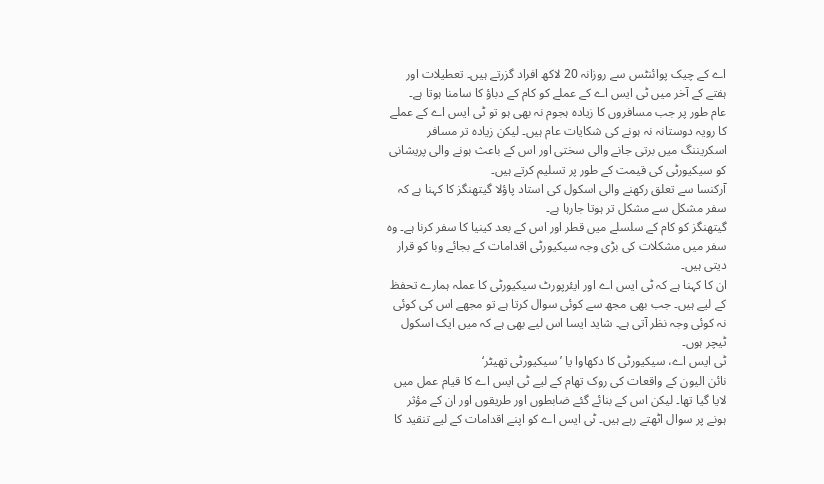اے کے چیک پوائنٹس سے روزانہ 20 لاکھ افراد گزرتے ہیں۔ تعطیلات اور ہفتے کے آخر میں ٹی ایس اے کے عملے کو کام کے دباؤ کا سامنا ہوتا ہے۔
عام طور پر جب مسافروں کا زیادہ ہجوم نہ بھی ہو تو ٹی ایس اے کے عملے کا رویہ دوستانہ نہ ہونے کی شکایات عام ہیں۔ لیکن زیادہ تر مسافر اسکریننگ میں برتی جانے والی سختی اور اس کے باعث ہونے والی پریشانی کو سیکیورٹی کی قیمت کے طور پر تسلیم کرتے ہیں۔
آرکنسا سے تعلق رکھنے والی اسکول کی استاد پاؤلا گیتھنگز کا کہنا ہے کہ سفر مشکل سے مشکل تر ہوتا جارہا ہے۔
گیتھنگز کو کام کے سلسلے میں قطر اور اس کے بعد کینیا کا سفر کرنا ہے۔ وہ سفر میں مشکلات کی بڑی وجہ سیکیورٹی اقدامات کے بجائے وبا کو قرار دیتی ہیں۔
ان کا کہنا ہے کہ ٹی ایس اے اور ایئرپورٹ سیکیورٹی کا عملہ ہمارے تحفظ کے لیے ہیں۔ جب بھی مجھ سے کوئی سوال کرتا ہے تو مجھے اس کی کوئی نہ کوئی وجہ نظر آتی ہے۔ شاید ایسا اس لیے بھی ہے کہ میں ایک اسکول ٹیچر ہوں۔
ٹی ایس اے، سیکیورٹی کا دکھاوا یا ’سیکیورٹی تھیٹر‘
نائن الیون کے واقعات کی روک تھام کے لیے ٹی ایس اے کا قیام عمل میں لایا گیا تھا۔ لیکن اس کے بنائے گئے ضابطوں اور طریقوں اور ان کے مؤثر ہونے پر سوال اٹھتے رہے ہیں۔ ٹی ایس اے کو اپنے اقدامات کے لیے تنقید کا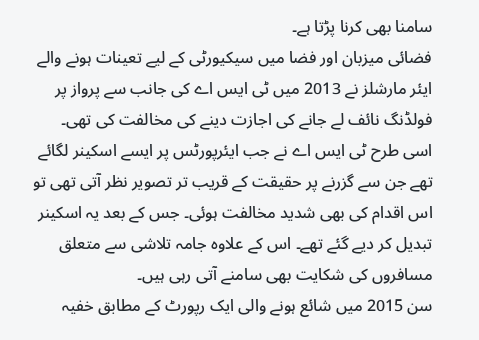سامنا بھی کرنا پڑتا ہے۔
فضائی میزبان اور فضا میں سیکیورٹی کے لیے تعینات ہونے والے ایئر مارشلز نے 2013 میں ٹی ایس اے کی جانب سے پرواز پر فولڈنگ نائف لے جانے کی اجازت دینے کی مخالفت کی تھی۔
اسی طرح ٹی ایس اے نے جب ایئرپورٹس پر ایسے اسکینر لگائے تھے جن سے گزرنے پر حقیقت کے قریب تر تصویر نظر آتی تھی تو اس اقدام کی بھی شدید مخالفت ہوئی۔ جس کے بعد یہ اسکینر تبدیل کر دیے گئے تھے۔ اس کے علاوہ جامہ تلاشی سے متعلق مسافروں کی شکایت بھی سامنے آتی رہی ہیں۔
سن 2015 میں شائع ہونے والی ایک رپورٹ کے مطابق خفیہ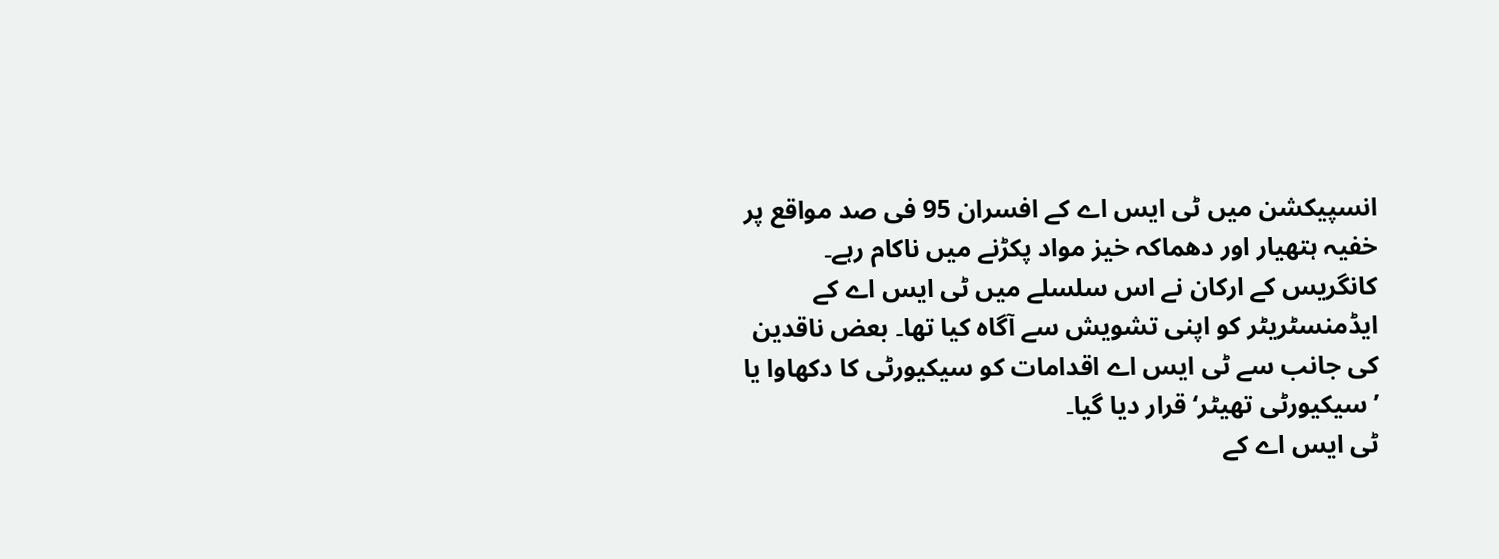انسپیکشن میں ٹی ایس اے کے افسران 95 فی صد مواقع پر خفیہ ہتھیار اور دھماکہ خیز مواد پکڑنے میں ناکام رہے۔
کانگریس کے ارکان نے اس سلسلے میں ٹی ایس اے کے ایڈمنسٹریٹر کو اپنی تشویش سے آگاہ کیا تھا۔ بعض ناقدین کی جانب سے ٹی ایس اے اقدامات کو سیکیورٹی کا دکھاوا یا ’سیکیورٹی تھیٹر‘ قرار دیا گیا۔
ٹی ایس اے کے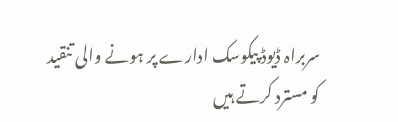سربراہ ڈیوڈ پیکوسک ادارے پر ہونے والی تنقید کو مسترد کرتے ہیں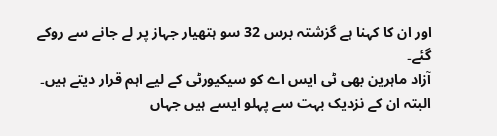اور ان کا کہنا ہے گزشتہ برس 32 سو ہتھیار جہاز پر لے جانے سے روکے گئے۔
آزاد ماہرین بھی ٹی ایس اے کو سیکیورٹی کے لیے اہم قرار دیتے ہیں۔ البتہ ان کے نزدیک بہت سے پہلو ایسے ہیں جہاں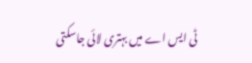ٹی ایس اے میں بہتری لائی جاسکتی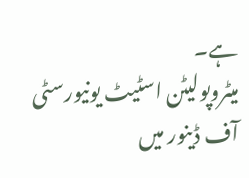ہے۔
میٹروپولیٹن اسٹیٹ یونیورسٹی آف ڈینور میں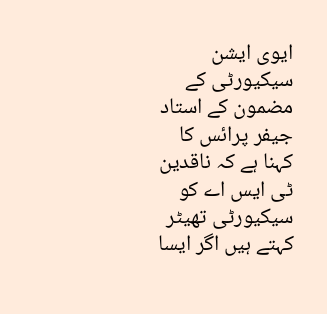ایوی ایشن سیکیورٹی کے مضمون کے استاد جیفر پرائس کا کہنا ہے کہ ناقدین ٹی ایس اے کو سیکیورٹی تھیٹر کہتے ہیں اگر ایسا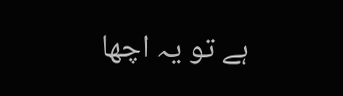ہے تو یہ اچھا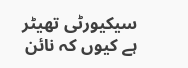سیکیورٹی تھیٹر ہے کیوں کہ نائن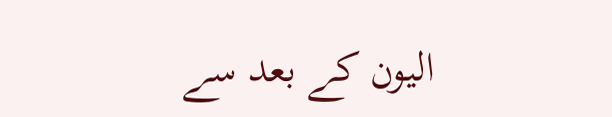الیون کے بعد سے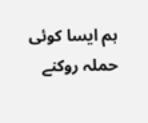ہم ایسا کوئی حملہ روکنے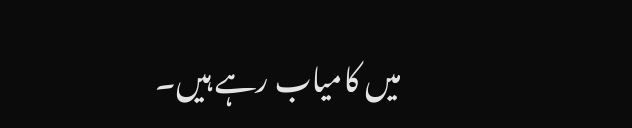میں کامیاب رہے ہیں۔